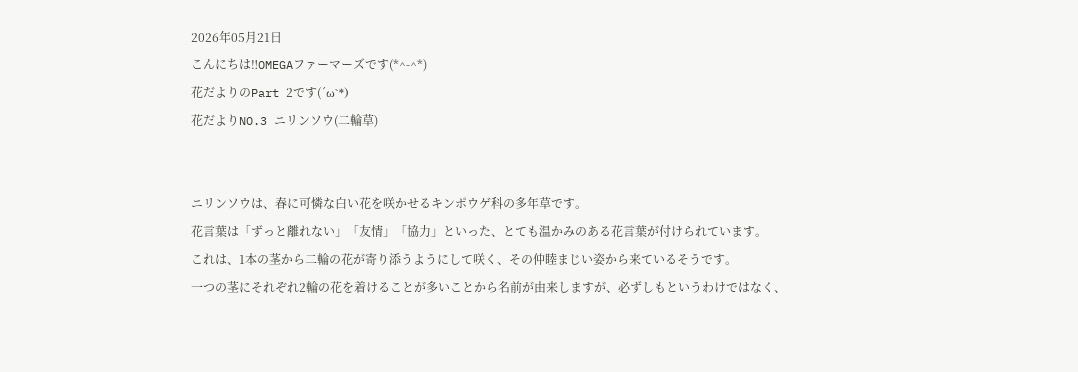2026年05月21日
こんにちは‼OMEGAファーマーズです(*^-^*)
花だよりのPart 2です(´ω`*)
花だよりNO.3 ニリンソウ(二輪草)


ニリンソウは、春に可憐な白い花を咲かせるキンポウゲ科の多年草です。
花言葉は「ずっと離れない」「友情」「協力」といった、とても温かみのある花言葉が付けられています。
これは、1本の茎から二輪の花が寄り添うようにして咲く、その仲睦まじい姿から来ているそうです。
一つの茎にそれぞれ2輪の花を着けることが多いことから名前が由来しますが、必ずしもというわけではなく、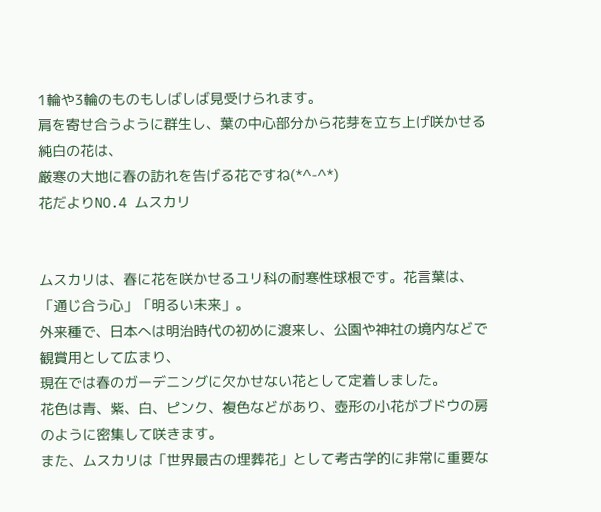1輪や3輪のものもしばしば見受けられます。
肩を寄せ合うように群生し、葉の中心部分から花芽を立ち上げ咲かせる純白の花は、
厳寒の大地に春の訪れを告げる花ですね(*^-^*)
花だよりNO.4 ムスカリ


ムスカリは、春に花を咲かせるユリ科の耐寒性球根です。花言葉は、「通じ合う心」「明るい未来」。
外来種で、日本へは明治時代の初めに渡来し、公園や神社の境内などで観賞用として広まり、
現在では春のガーデニングに欠かせない花として定着しました。
花色は青、紫、白、ピンク、複色などがあり、壺形の小花がブドウの房のように密集して咲きます。
また、ムスカリは「世界最古の埋葬花」として考古学的に非常に重要な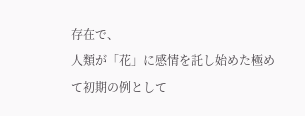存在で、
人類が「花」に感情を託し始めた極めて初期の例として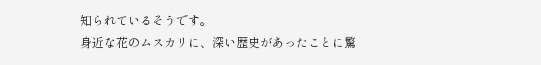知られているそうです。
身近な花のムスカリに、深い歴史があったことに驚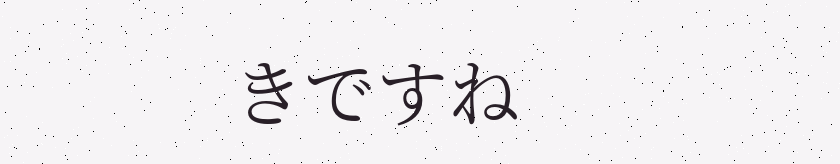きですね